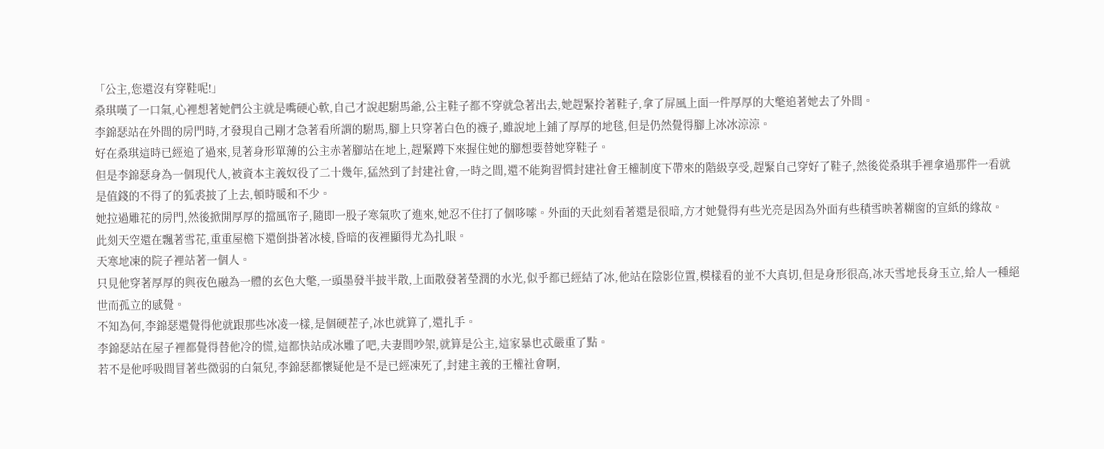「公主,您還沒有穿鞋呢!」
桑琪嘆了一口氣,心裡想著她們公主就是嘴硬心軟,自己才說起駙馬爺,公主鞋子都不穿就急著出去,她趕緊拎著鞋子,拿了屏風上面一件厚厚的大氅追著她去了外間。
李錦瑟站在外間的房門時,才發現自己剛才急著看所謂的駙馬,腳上只穿著白色的襪子,雖說地上鋪了厚厚的地毯,但是仍然覺得腳上冰冰涼涼。
好在桑琪這時已經追了過來,見著身形單薄的公主赤著腳站在地上,趕緊蹲下來握住她的腳想要替她穿鞋子。
但是李錦瑟身為一個現代人,被資本主義奴役了二十幾年,猛然到了封建社會,一時之間,還不能夠習慣封建社會王權制度下帶來的階級享受,趕緊自己穿好了鞋子,然後從桑琪手裡拿過那件一看就是值錢的不得了的狐裘披了上去,頓時暖和不少。
她拉過雕花的房門,然後掀開厚厚的擋風帘子,隨即一股子寒氣吹了進來,她忍不住打了個哆嗦。外面的天此刻看著還是很暗,方才她覺得有些光亮是因為外面有些積雪映著糊窗的宣紙的緣故。
此刻天空還在飄著雪花,重重屋檐下還倒掛著冰棱,昏暗的夜裡顯得尤為扎眼。
天寒地凍的院子裡站著一個人。
只見他穿著厚厚的與夜色融為一體的玄色大氅,一頭墨發半披半散,上面散發著瑩潤的水光,似乎都已經結了冰,他站在陰影位置,模樣看的並不大真切,但是身形很高,冰天雪地長身玉立,給人一種絕世而孤立的感覺。
不知為何,李錦瑟還覺得他就跟那些冰凌一樣,是個硬茬子,冰也就算了,還扎手。
李錦瑟站在屋子裡都覺得替他冷的慌,這都快站成冰雕了吧,夫妻間吵架,就算是公主,這家暴也忒嚴重了點。
若不是他呼吸間冒著些微弱的白氣兒,李錦瑟都懷疑他是不是已經凍死了,封建主義的王權社會啊,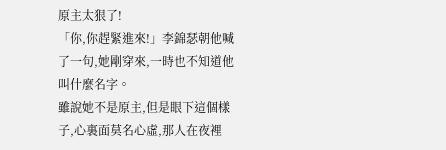原主太狠了!
「你,你趕緊進來!」李錦瑟朝他喊了一句,她剛穿來,一時也不知道他叫什麼名字。
雖說她不是原主,但是眼下這個樣子,心裏面莫名心虛,那人在夜裡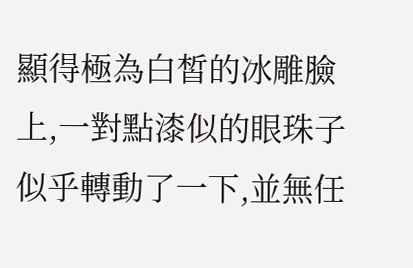顯得極為白皙的冰雕臉上,一對點漆似的眼珠子似乎轉動了一下,並無任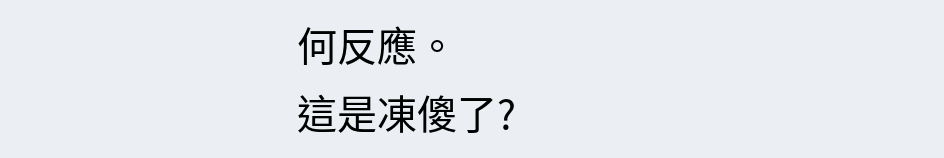何反應。
這是凍傻了?